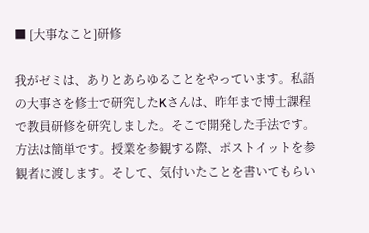■ [大事なこと]研修

我がゼミは、ありとあらゆることをやっています。私語の大事さを修士で研究したKさんは、昨年まで博士課程で教員研修を研究しました。そこで開発した手法です。
方法は簡単です。授業を参観する際、ポストイットを参観者に渡します。そして、気付いたことを書いてもらい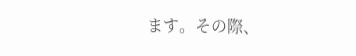ます。その際、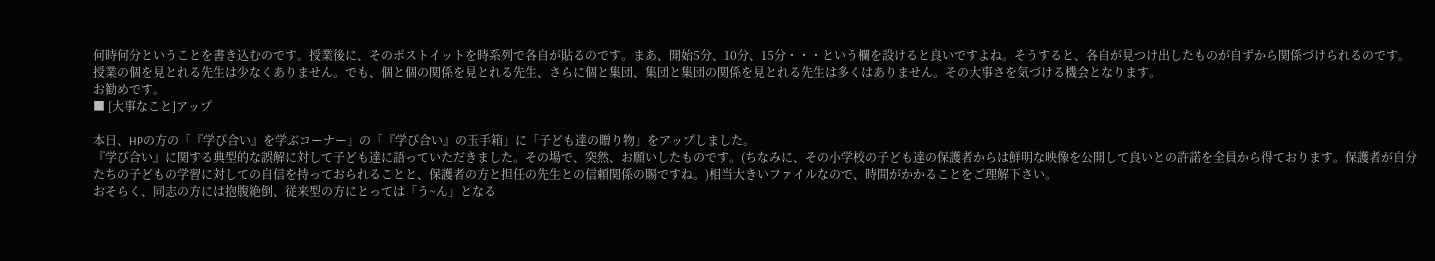何時何分ということを書き込むのです。授業後に、そのポストイットを時系列で各自が貼るのです。まあ、開始5分、10分、15分・・・という欄を設けると良いですよね。そうすると、各自が見つけ出したものが自ずから関係づけられるのです。
授業の個を見とれる先生は少なくありません。でも、個と個の関係を見とれる先生、さらに個と集団、集団と集団の関係を見とれる先生は多くはありません。その大事さを気づける機会となります。
お勧めです。
■ [大事なこと]アップ

本日、HPの方の「『学び合い』を学ぶコーナー」の「『学び合い』の玉手箱」に「子ども達の贈り物」をアップしました。
『学び合い』に関する典型的な誤解に対して子ども達に語っていただきました。その場で、突然、お願いしたものです。(ちなみに、その小学校の子ども達の保護者からは鮮明な映像を公開して良いとの許諾を全員から得ております。保護者が自分たちの子どもの学習に対しての自信を持っておられることと、保護者の方と担任の先生との信頼関係の賜ですね。)相当大きいファイルなので、時間がかかることをご理解下さい。
おそらく、同志の方には抱腹絶倒、従来型の方にとっては「う~ん」となる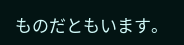ものだともいます。